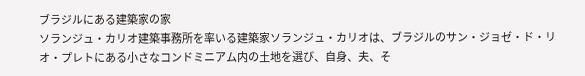ブラジルにある建築家の家
ソランジュ・カリオ建築事務所を率いる建築家ソランジュ・カリオは、ブラジルのサン・ジョゼ・ド・リオ・プレトにある小さなコンドミニアム内の土地を選び、自身、夫、そ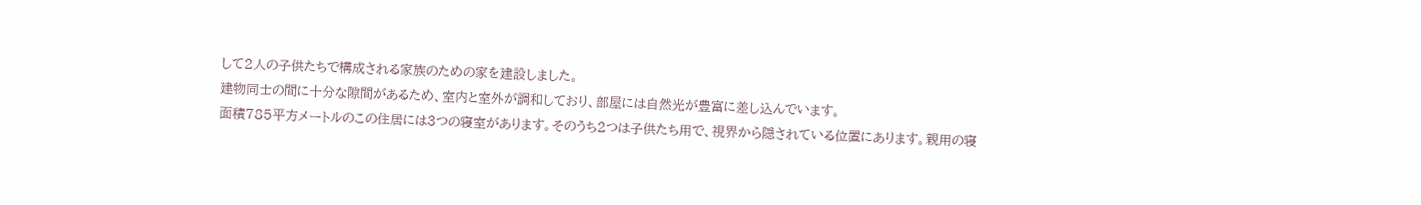して2人の子供たちで構成される家族のための家を建設しました。
建物同士の間に十分な隙間があるため、室内と室外が調和しており、部屋には自然光が豊富に差し込んでいます。
面積785平方メートルのこの住居には3つの寝室があります。そのうち2つは子供たち用で、視界から隠されている位置にあります。親用の寝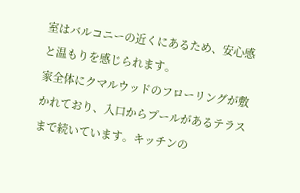室はバルコニーの近くにあるため、安心感と温もりを感じられます。
家全体にクマルウッドのフローリングが敷かれており、入口からプールがあるテラスまで続いています。キッチンの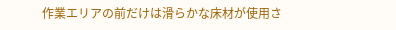作業エリアの前だけは滑らかな床材が使用さ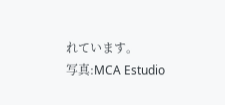れています。
写真:MCA Estudio